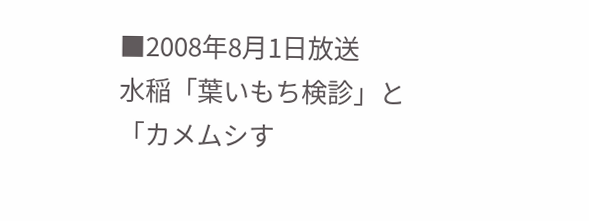■2008年8月1日放送
水稲「葉いもち検診」と「カメムシす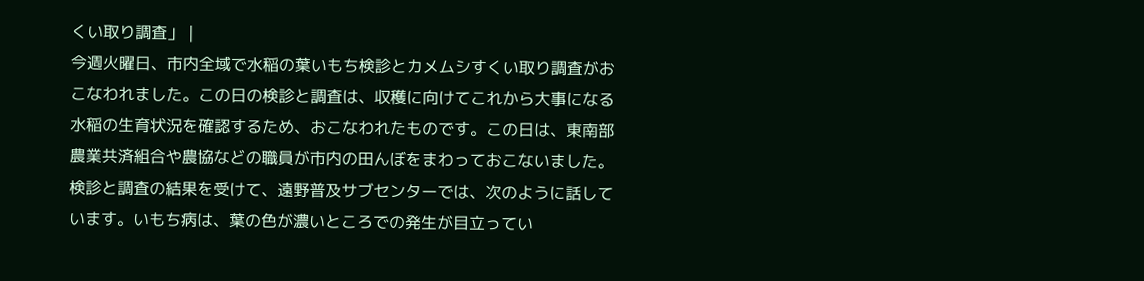くい取り調査」 |
今週火曜日、市内全域で水稲の葉いもち検診とカメムシすくい取り調査がおこなわれました。この日の検診と調査は、収穫に向けてこれから大事になる水稲の生育状況を確認するため、おこなわれたものです。この日は、東南部農業共済組合や農協などの職員が市内の田んぼをまわっておこないました。検診と調査の結果を受けて、遠野普及サブセンターでは、次のように話しています。いもち病は、葉の色が濃いところでの発生が目立ってい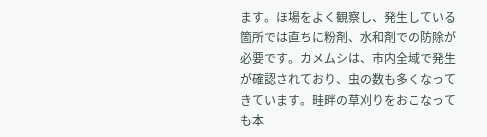ます。ほ場をよく観察し、発生している箇所では直ちに粉剤、水和剤での防除が必要です。カメムシは、市内全域で発生が確認されており、虫の数も多くなってきています。畦畔の草刈りをおこなっても本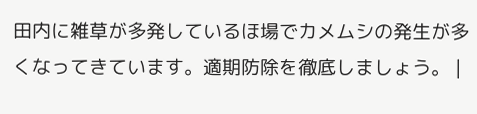田内に雑草が多発しているほ場でカメムシの発生が多くなってきています。適期防除を徹底しましょう。 |